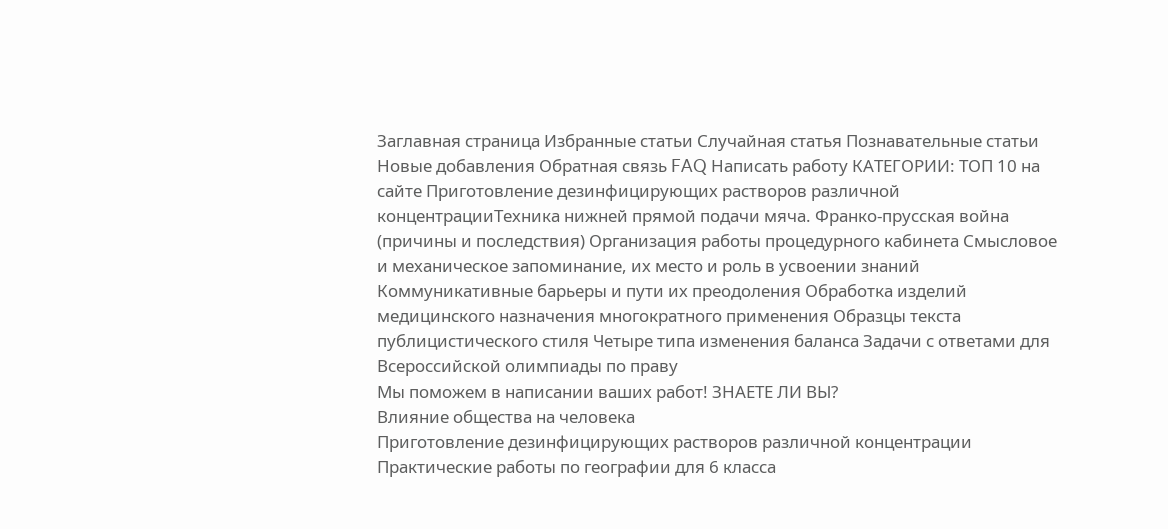Заглавная страница Избранные статьи Случайная статья Познавательные статьи Новые добавления Обратная связь FAQ Написать работу КАТЕГОРИИ: ТОП 10 на сайте Приготовление дезинфицирующих растворов различной концентрацииТехника нижней прямой подачи мяча. Франко-прусская война (причины и последствия) Организация работы процедурного кабинета Смысловое и механическое запоминание, их место и роль в усвоении знаний Коммуникативные барьеры и пути их преодоления Обработка изделий медицинского назначения многократного применения Образцы текста публицистического стиля Четыре типа изменения баланса Задачи с ответами для Всероссийской олимпиады по праву
Мы поможем в написании ваших работ! ЗНАЕТЕ ЛИ ВЫ?
Влияние общества на человека
Приготовление дезинфицирующих растворов различной концентрации Практические работы по географии для 6 класса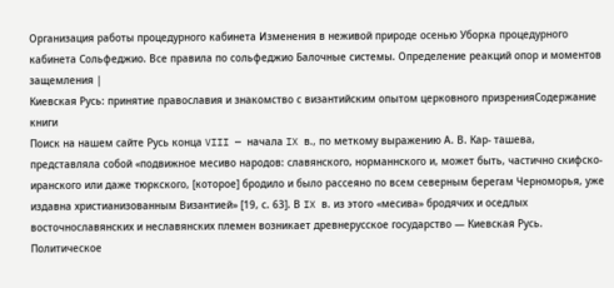Организация работы процедурного кабинета Изменения в неживой природе осенью Уборка процедурного кабинета Сольфеджио. Все правила по сольфеджио Балочные системы. Определение реакций опор и моментов защемления |
Киевская Русь: принятие православия и знакомство с византийским опытом церковного призренияСодержание книги
Поиск на нашем сайте Русь конца VIII — начала IX в., по меткому выражению А. В. Кар- ташева, представляла собой «подвижное месиво народов: славянского, норманнского и, может быть, частично скифско-иранского или даже тюркского, [которое] бродило и было рассеяно по всем северным берегам Черноморья, уже издавна христианизованным Византией» [19, с. 63]. В IX в. из этого «месива» бродячих и оседлых восточнославянских и неславянских племен возникает древнерусское государство — Киевская Русь. Политическое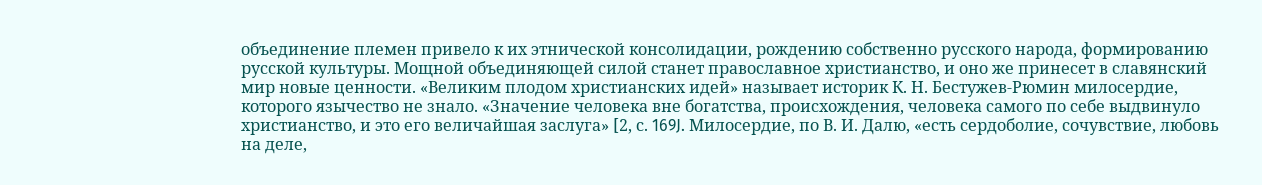объединение племен привело к их этнической консолидации, рождению собственно русского народа, формированию русской культуры. Мощной объединяющей силой станет православное христианство, и оно же принесет в славянский мир новые ценности. «Великим плодом христианских идей» называет историк К. Н. Бестужев-Рюмин милосердие, которого язычество не знало. «Значение человека вне богатства, происхождения, человека самого по себе выдвинуло христианство, и это его величайшая заслуга» [2, с. 169J. Милосердие, по В. И. Далю, «есть сердоболие, сочувствие, любовь на деле,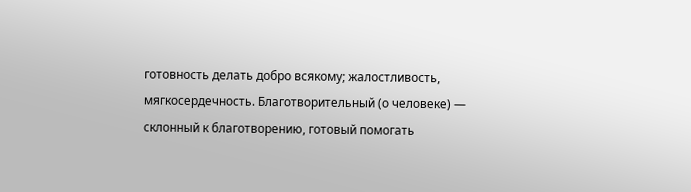готовность делать добро всякому; жалостливость, мягкосердечность. Благотворительный (о человеке) — склонный к благотворению, готовый помогать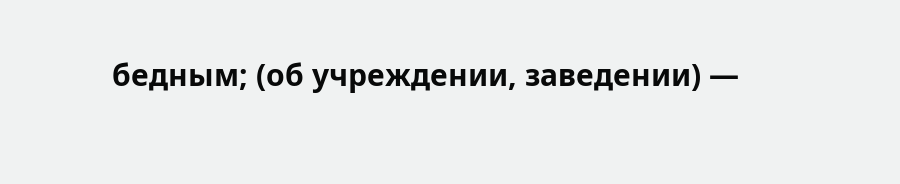бедным; (об учреждении, заведении) —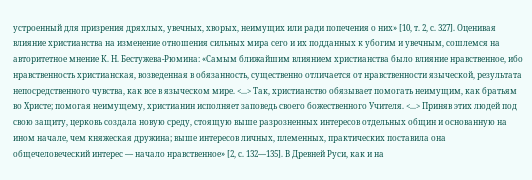устроенный для призрения дряхлых, увечных, хворых, неимущих или ради попечения о них» [10, т. 2, с. 327]. Оценивая влияние христианства на изменение отношения сильных мира сего и их подданных к убогим и увечным, сошлемся на авторитетное мнение К. Н. Бестужева-Рюмина: «Самым ближайшим влиянием христианства было влияние нравственное, ибо нравственность христианская, возведенная в обязанность, существенно отличается от нравственности языческой, результата непосредственного чувства, как все в языческом мире. <...> Так, христианство обязывает помогать неимущим, как братьям во Христе; помогая неимущему, христианин исполняет заповедь своего божественного Учителя. <...> Приняв этих людей под свою защиту, церковь создала новую среду, стоящую выше разрозненных интересов отдельных общин и основанную на ином начале, чем княжеская дружина; выше интересов личных, племенных, практических поставила она общечеловеческий интерес — начало нравственное» [2, с. 132—135]. В Древней Руси, как и на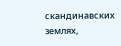скандинавских землях,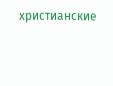христианские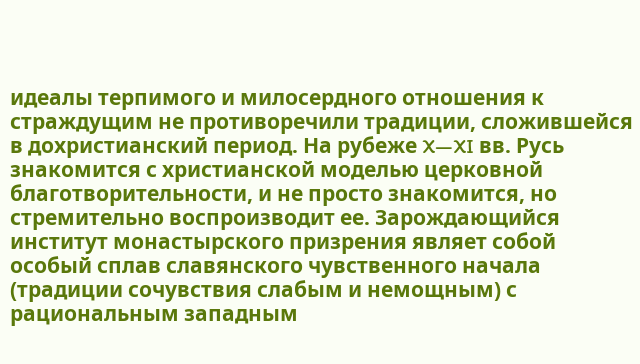идеалы терпимого и милосердного отношения к страждущим не противоречили традиции, сложившейся в дохристианский период. На рубеже X—XI вв. Русь знакомится с христианской моделью церковной благотворительности, и не просто знакомится, но стремительно воспроизводит ее. Зарождающийся институт монастырского призрения являет собой особый сплав славянского чувственного начала (традиции сочувствия слабым и немощным) с рациональным западным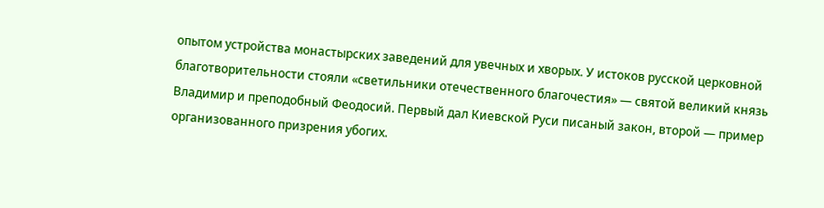опытом устройства монастырских заведений для увечных и хворых. У истоков русской церковной благотворительности стояли «светильники отечественного благочестия» — святой великий князь Владимир и преподобный Феодосий. Первый дал Киевской Руси писаный закон, второй — пример организованного призрения убогих.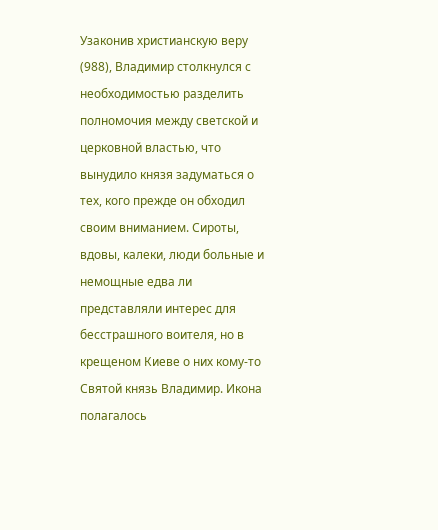Узаконив христианскую веру (988), Владимир столкнулся с необходимостью разделить полномочия между светской и церковной властью, что вынудило князя задуматься о тех, кого прежде он обходил своим вниманием. Сироты, вдовы, калеки, люди больные и немощные едва ли представляли интерес для бесстрашного воителя, но в крещеном Киеве о них кому-то
Святой князь Владимир. Икона полагалось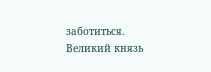заботиться. Великий князь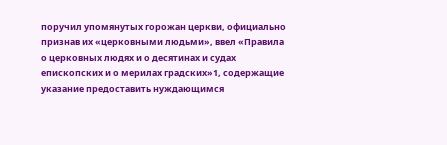поручил упомянутых горожан церкви, официально признав их «церковными людьми», ввел «Правила о церковных людях и о десятинах и судах епископских и о мерилах градских»1, содержащие указание предоставить нуждающимся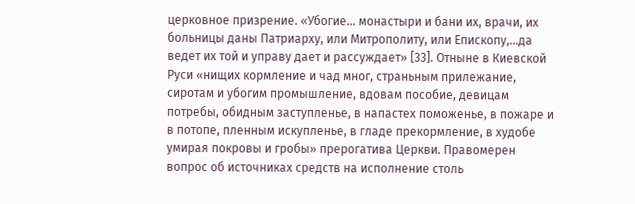церковное призрение. «Убогие... монастыри и бани их, врачи, их больницы даны Патриарху, или Митрополиту, или Епископу,...да ведет их той и управу дает и рассуждает» [33]. Отныне в Киевской Руси «нищих кормление и чад мног, страньным прилежание, сиротам и убогим промышление, вдовам пособие, девицам потребы, обидным заступленье, в напастех поможенье, в пожаре и в потопе, пленным искупленье, в гладе прекормление, в худобе умирая покровы и гробы» прерогатива Церкви. Правомерен вопрос об источниках средств на исполнение столь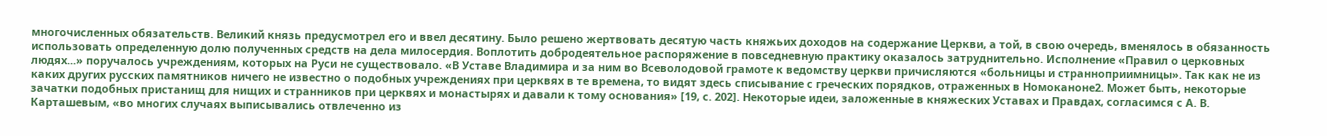многочисленных обязательств. Великий князь предусмотрел его и ввел десятину. Было решено жертвовать десятую часть княжьих доходов на содержание Церкви, а той, в свою очередь, вменялось в обязанность использовать определенную долю полученных средств на дела милосердия. Воплотить добродеятельное распоряжение в повседневную практику оказалось затруднительно. Исполнение «Правил о церковных людях...» поручалось учреждениям, которых на Руси не существовало. «В Уставе Владимира и за ним во Всеволодовой грамоте к ведомству церкви причисляются «больницы и странноприимницы». Так как не из каких других русских памятников ничего не известно о подобных учреждениях при церквях в те времена, то видят здесь списывание с греческих порядков, отраженных в Номоканоне2. Может быть, некоторые зачатки подобных пристанищ для нищих и странников при церквях и монастырях и давали к тому основания» [19, с. 202]. Некоторые идеи, заложенные в княжеских Уставах и Правдах, согласимся с А. В. Карташевым, «во многих случаях выписывались отвлеченно из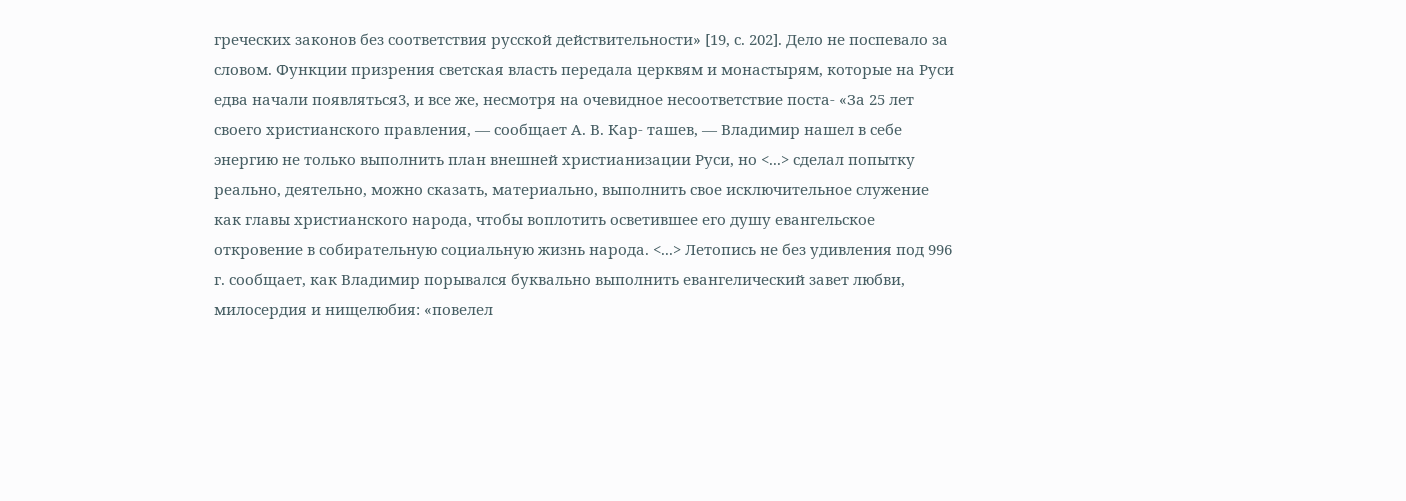греческих законов без соответствия русской действительности» [19, с. 202]. Дело не поспевало за словом. Функции призрения светская власть передала церквям и монастырям, которые на Руси едва начали появляться3, и все же, несмотря на очевидное несоответствие поста- «За 25 лет своего христианского правления, — сообщает А. В. Кар- ташев, — Владимир нашел в себе энергию не только выполнить план внешней христианизации Руси, но <...> сделал попытку реально, деятельно, можно сказать, материально, выполнить свое исключительное служение как главы христианского народа, чтобы воплотить осветившее его душу евангельское откровение в собирательную социальную жизнь народа. <...> Летопись не без удивления под 996 г. сообщает, как Владимир порывался буквально выполнить евангелический завет любви, милосердия и нищелюбия: «повелел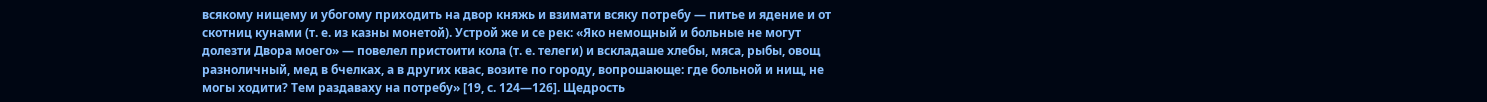всякому нищему и убогому приходить на двор княжь и взимати всяку потребу — питье и ядение и от скотниц кунами (т. е. из казны монетой). Устрой же и се рек: «Яко немощный и больные не могут долезти Двора моего» — повелел пристоити кола (т. е. телеги) и вскладаше хлебы, мяса, рыбы, овощ разноличный, мед в бчелках, а в других квас, возите по городу, вопрошающе: где больной и нищ, не могы ходити? Тем раздаваху на потребу» [19, с. 124—126]. Щедрость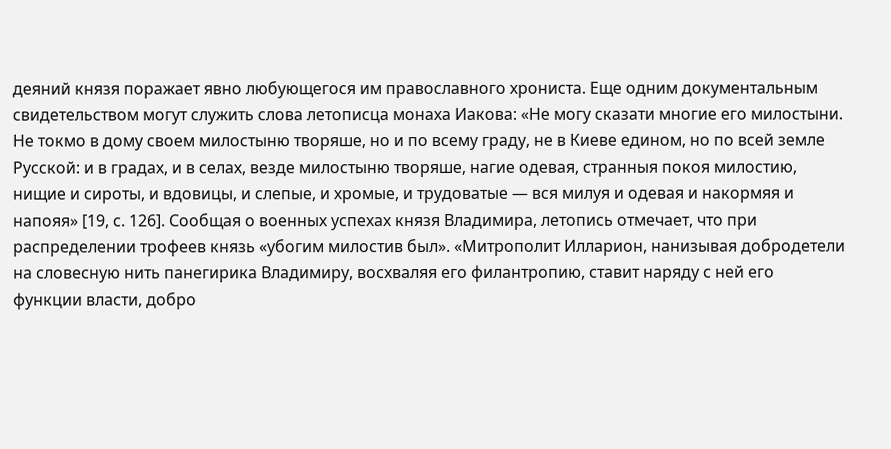деяний князя поражает явно любующегося им православного хрониста. Еще одним документальным свидетельством могут служить слова летописца монаха Иакова: «Не могу сказати многие его милостыни. Не токмо в дому своем милостыню творяше, но и по всему граду, не в Киеве едином, но по всей земле Русской: и в градах, и в селах, везде милостыню творяше, нагие одевая, странныя покоя милостию, нищие и сироты, и вдовицы, и слепые, и хромые, и трудоватые — вся милуя и одевая и накормяя и напояя» [19, с. 126]. Сообщая о военных успехах князя Владимира, летопись отмечает, что при распределении трофеев князь «убогим милостив был». «Митрополит Илларион, нанизывая добродетели на словесную нить панегирика Владимиру, восхваляя его филантропию, ставит наряду с ней его функции власти, добро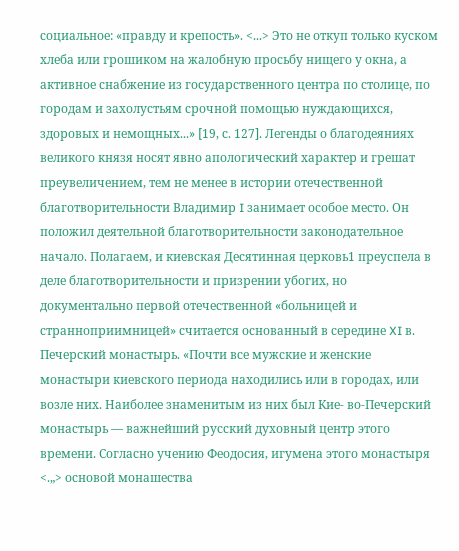социальное: «правду и крепость». <...> Это не откуп только куском хлеба или грошиком на жалобную просьбу нищего у окна, а активное снабжение из государственного центра по столице, по городам и захолустьям срочной помощью нуждающихся, здоровых и немощных...» [19, с. 127]. Легенды о благодеяниях великого князя носят явно апологический характер и грешат преувеличением, тем не менее в истории отечественной благотворительности Владимир I занимает особое место. Он положил деятельной благотворительности законодательное начало. Полагаем, и киевская Десятинная церковь1 преуспела в деле благотворительности и призрении убогих, но документально первой отечественной «больницей и странноприимницей» считается основанный в середине XI в. Печерский монастырь. «Почти все мужские и женские монастыри киевского периода находились или в городах, или возле них. Наиболее знаменитым из них был Кие- во-Печерский монастырь — важнейший русский духовный центр этого времени. Согласно учению Феодосия, игумена этого монастыря <.„> основой монашества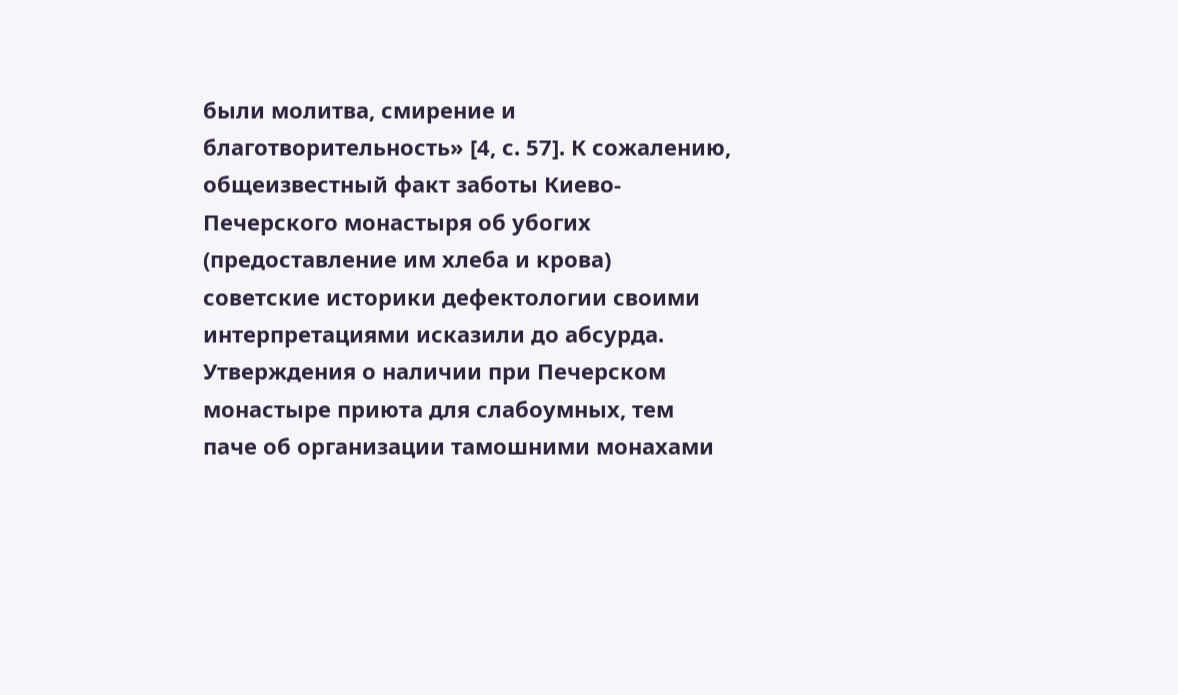были молитва, смирение и благотворительность» [4, с. 57]. К сожалению, общеизвестный факт заботы Киево-Печерского монастыря об убогих (предоставление им хлеба и крова) советские историки дефектологии своими интерпретациями исказили до абсурда. Утверждения о наличии при Печерском монастыре приюта для слабоумных, тем паче об организации тамошними монахами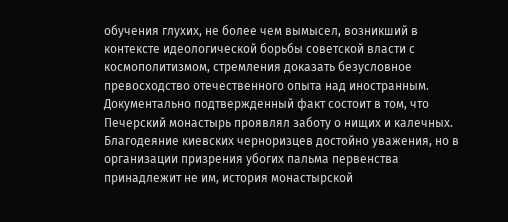обучения глухих, не более чем вымысел, возникший в контексте идеологической борьбы советской власти с космополитизмом, стремления доказать безусловное превосходство отечественного опыта над иностранным. Документально подтвержденный факт состоит в том, что Печерский монастырь проявлял заботу о нищих и калечных. Благодеяние киевских черноризцев достойно уважения, но в организации призрения убогих пальма первенства принадлежит не им, история монастырской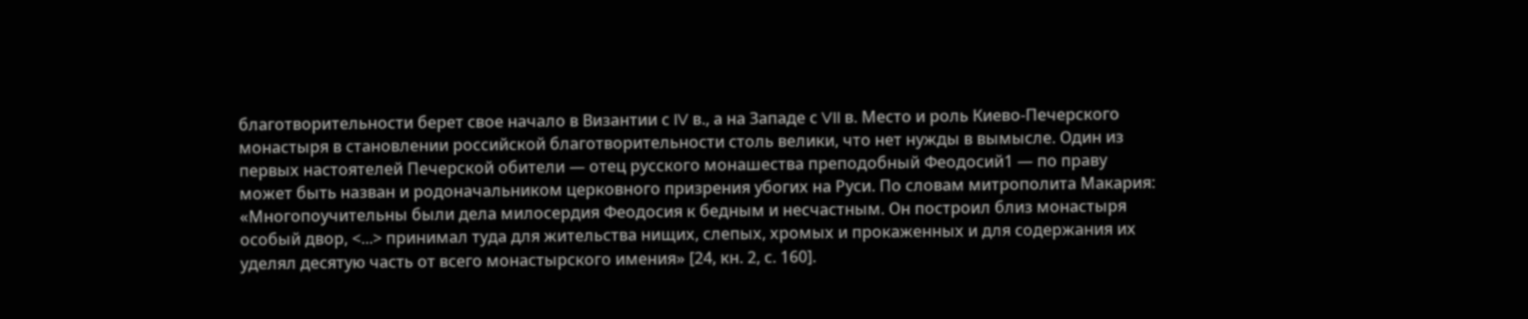благотворительности берет свое начало в Византии с IV в., а на Западе с VII в. Место и роль Киево-Печерского монастыря в становлении российской благотворительности столь велики, что нет нужды в вымысле. Один из первых настоятелей Печерской обители — отец русского монашества преподобный Феодосий1 — по праву может быть назван и родоначальником церковного призрения убогих на Руси. По словам митрополита Макария: «Многопоучительны были дела милосердия Феодосия к бедным и несчастным. Он построил близ монастыря особый двор, <...> принимал туда для жительства нищих, слепых, хромых и прокаженных и для содержания их уделял десятую часть от всего монастырского имения» [24, кн. 2, с. 160].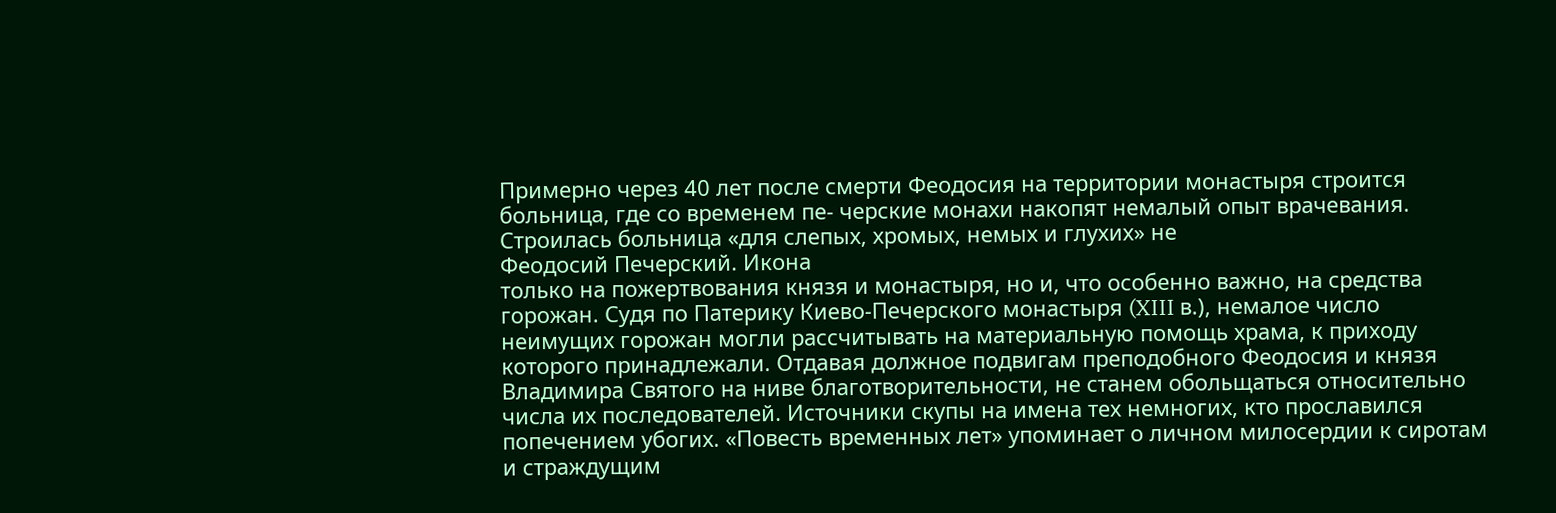Примерно через 40 лет после смерти Феодосия на территории монастыря строится больница, где со временем пе- черские монахи накопят немалый опыт врачевания. Строилась больница «для слепых, хромых, немых и глухих» не
Феодосий Печерский. Икона
только на пожертвования князя и монастыря, но и, что особенно важно, на средства горожан. Судя по Патерику Киево-Печерского монастыря (XIII в.), немалое число неимущих горожан могли рассчитывать на материальную помощь храма, к приходу которого принадлежали. Отдавая должное подвигам преподобного Феодосия и князя Владимира Святого на ниве благотворительности, не станем обольщаться относительно числа их последователей. Источники скупы на имена тех немногих, кто прославился попечением убогих. «Повесть временных лет» упоминает о личном милосердии к сиротам и страждущим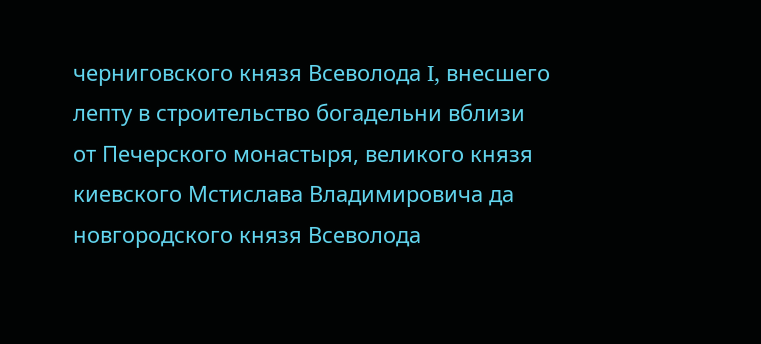черниговского князя Всеволода I, внесшего лепту в строительство богадельни вблизи от Печерского монастыря, великого князя киевского Мстислава Владимировича да новгородского князя Всеволода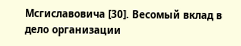Мсгиславовича [30]. Весомый вклад в дело организации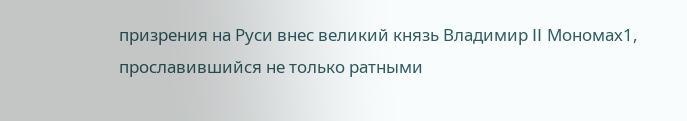призрения на Руси внес великий князь Владимир II Мономах1, прославившийся не только ратными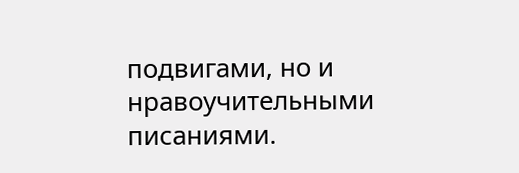подвигами, но и нравоучительными писаниями.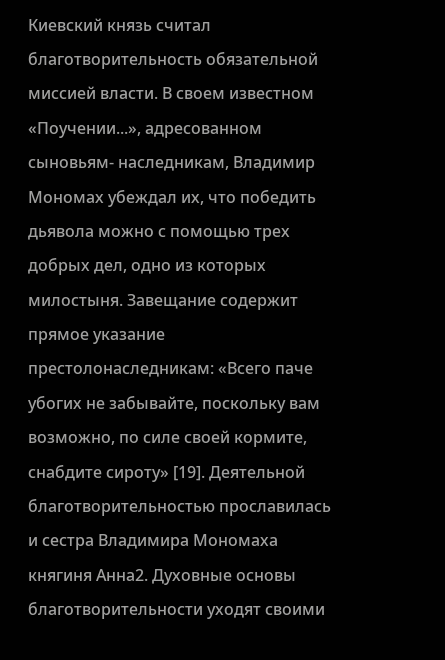Киевский князь считал благотворительность обязательной миссией власти. В своем известном «Поучении...», адресованном сыновьям- наследникам, Владимир Мономах убеждал их, что победить дьявола можно с помощью трех добрых дел, одно из которых милостыня. Завещание содержит прямое указание престолонаследникам: «Всего паче убогих не забывайте, поскольку вам возможно, по силе своей кормите, снабдите сироту» [19]. Деятельной благотворительностью прославилась и сестра Владимира Мономаха княгиня Анна2. Духовные основы благотворительности уходят своими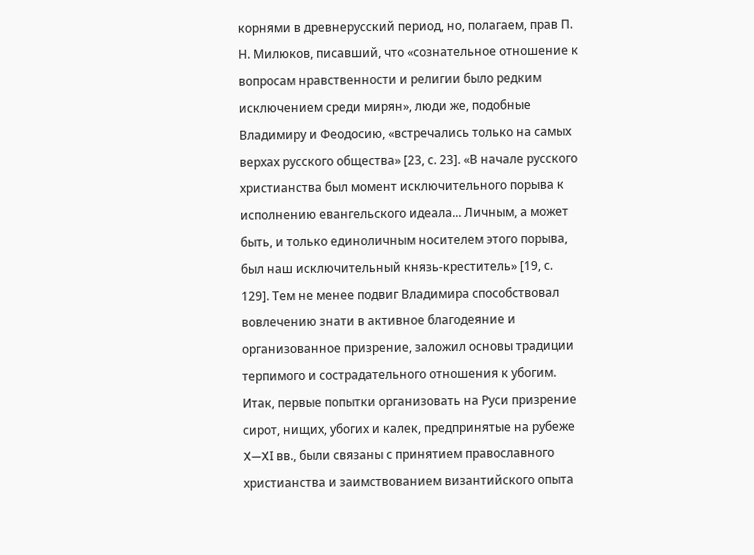корнями в древнерусский период, но, полагаем, прав П. Н. Милюков, писавший, что «сознательное отношение к вопросам нравственности и религии было редким исключением среди мирян», люди же, подобные Владимиру и Феодосию, «встречались только на самых верхах русского общества» [23, с. 23]. «В начале русского христианства был момент исключительного порыва к исполнению евангельского идеала... Личным, а может быть, и только единоличным носителем этого порыва, был наш исключительный князь-креститель» [19, с. 129]. Тем не менее подвиг Владимира способствовал вовлечению знати в активное благодеяние и организованное призрение, заложил основы традиции терпимого и сострадательного отношения к убогим. Итак, первые попытки организовать на Руси призрение сирот, нищих, убогих и калек, предпринятые на рубеже X—XI вв., были связаны с принятием православного христианства и заимствованием византийского опыта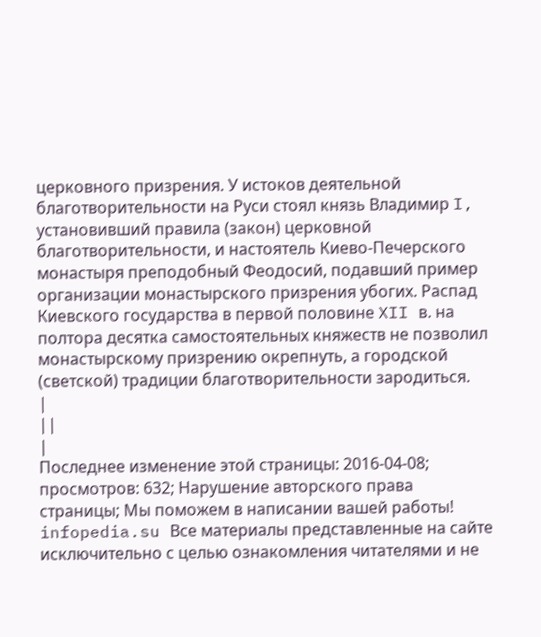церковного призрения. У истоков деятельной благотворительности на Руси стоял князь Владимир I, установивший правила (закон) церковной благотворительности, и настоятель Киево-Печерского монастыря преподобный Феодосий, подавший пример организации монастырского призрения убогих. Распад Киевского государства в первой половине XII в. на полтора десятка самостоятельных княжеств не позволил монастырскому призрению окрепнуть, а городской (светской) традиции благотворительности зародиться.
|
||
|
Последнее изменение этой страницы: 2016-04-08; просмотров: 632; Нарушение авторского права страницы; Мы поможем в написании вашей работы! infopedia.su Все материалы представленные на сайте исключительно с целью ознакомления читателями и не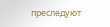преследуют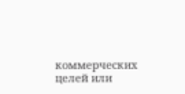коммерческих целей или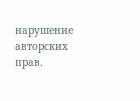нарушение авторских прав.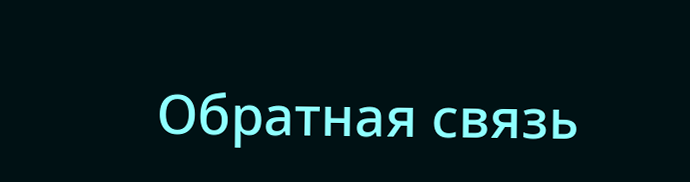Обратная связь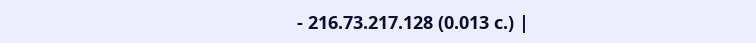- 216.73.217.128 (0.013 с.) |